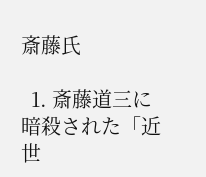斎藤氏

  1. 斎藤道三に暗殺された「近世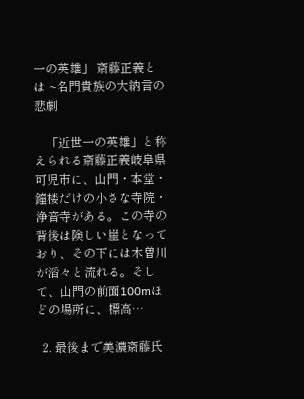一の英雄」 斎藤正義とは ~名門貴族の大納言の悲劇

    「近世一の英雄」と称えられる斎藤正義岐阜県可児市に、山門・本堂・鐘楼だけの小さな寺院・浄音寺がある。この寺の背後は険しい崖となっており、その下には木曽川が滔々と流れる。そして、山門の前面100mほどの場所に、標高…

  2. 最後まで美濃斎藤氏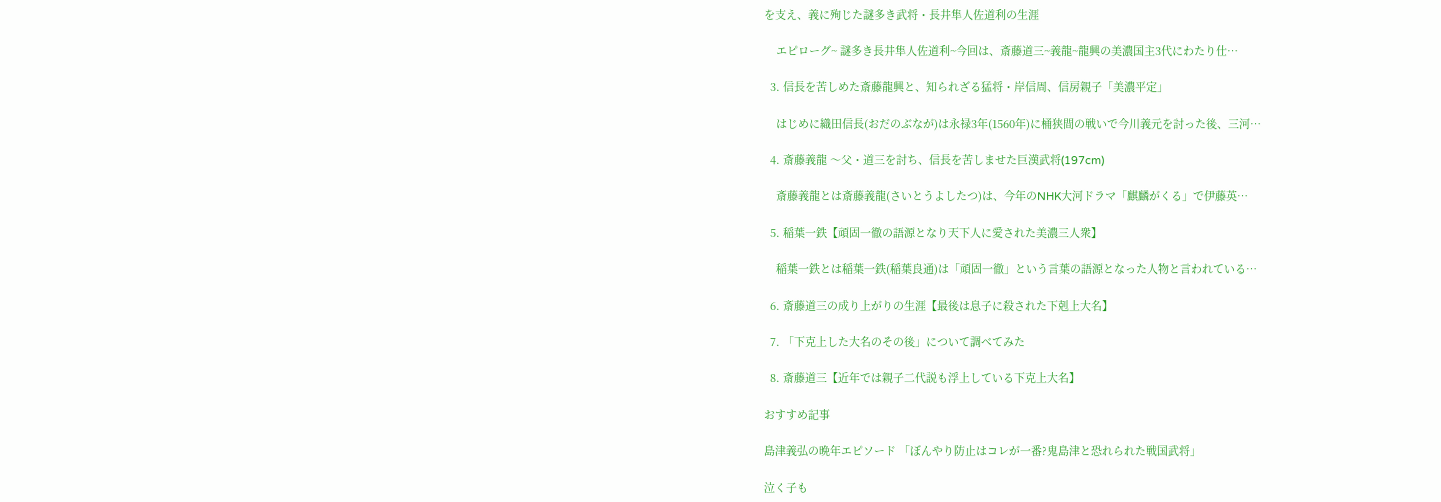を支え、義に殉じた謎多き武将・長井隼人佐道利の生涯

    エピローグ~ 謎多き長井隼人佐道利~今回は、斎藤道三~義龍~龍興の美濃国主3代にわたり仕…

  3. 信長を苦しめた斎藤龍興と、知られざる猛将・岸信周、信房親子「美濃平定」

    はじめに織田信長(おだのぶなが)は永禄3年(1560年)に桶狭間の戦いで今川義元を討った後、三河…

  4. 斎藤義龍 〜父・道三を討ち、信長を苦しませた巨漢武将(197cm)

    斎藤義龍とは斎藤義龍(さいとうよしたつ)は、今年のNHK大河ドラマ「麒麟がくる」で伊藤英…

  5. 稲葉一鉄【頑固一徹の語源となり天下人に愛された美濃三人衆】

    稲葉一鉄とは稲葉一鉄(稲葉良通)は「頑固一徹」という言葉の語源となった人物と言われている…

  6. 斎藤道三の成り上がりの生涯【最後は息子に殺された下剋上大名】

  7. 「下克上した大名のその後」について調べてみた

  8. 斎藤道三【近年では親子二代説も浮上している下克上大名】

おすすめ記事

島津義弘の晩年エピソード 「ぼんやり防止はコレが一番?鬼島津と恐れられた戦国武将」

泣く子も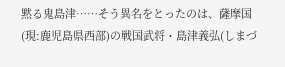黙る鬼島津……そう異名をとったのは、薩摩国(現:鹿児島県西部)の戦国武将・島津義弘(しまづ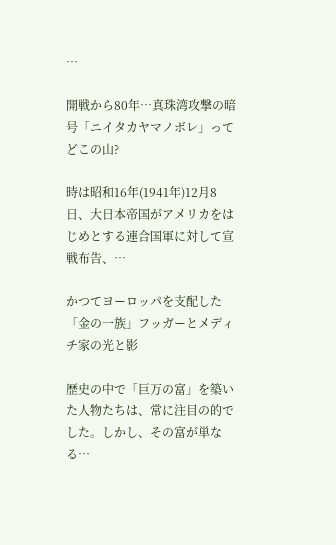…

開戦から80年…真珠湾攻撃の暗号「ニイタカヤマノボレ」ってどこの山?

時は昭和16年(1941年)12月8日、大日本帝国がアメリカをはじめとする連合国軍に対して宣戦布告、…

かつてヨーロッパを支配した「金の一族」フッガーとメディチ家の光と影

歴史の中で「巨万の富」を築いた人物たちは、常に注目の的でした。しかし、その富が単なる…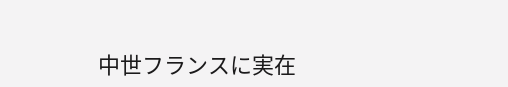中世フランスに実在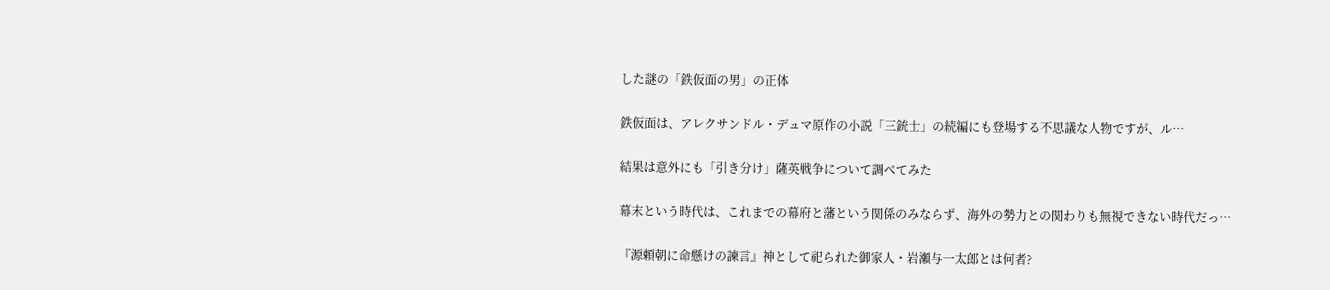した謎の「鉄仮面の男」の正体

鉄仮面は、アレクサンドル・デュマ原作の小説「三銃士」の続編にも登場する不思議な人物ですが、ル…

結果は意外にも「引き分け」薩英戦争について調べてみた

幕末という時代は、これまでの幕府と藩という関係のみならず、海外の勢力との関わりも無視できない時代だっ…

『源頼朝に命懸けの諫言』神として祀られた御家人・岩瀬与一太郎とは何者?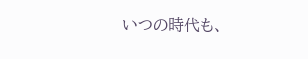いつの時代も、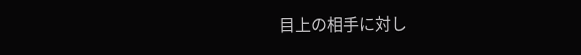目上の相手に対し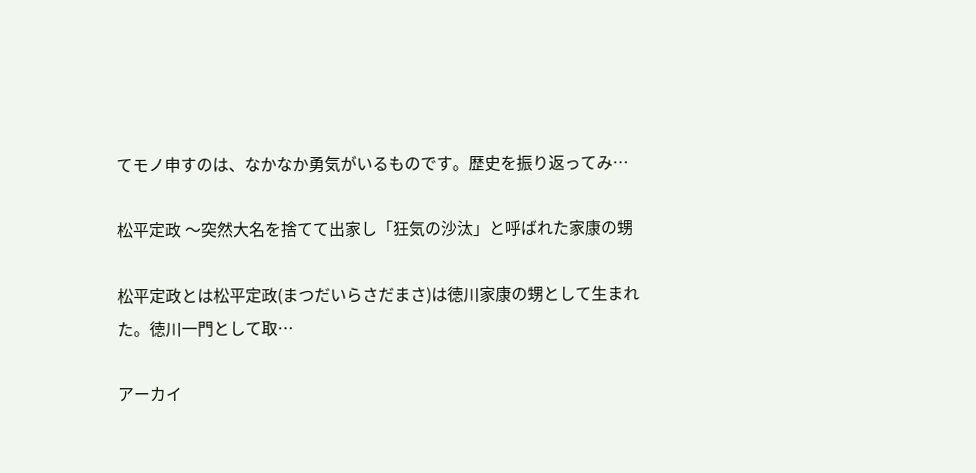てモノ申すのは、なかなか勇気がいるものです。歴史を振り返ってみ…

松平定政 〜突然大名を捨てて出家し「狂気の沙汰」と呼ばれた家康の甥

松平定政とは松平定政(まつだいらさだまさ)は徳川家康の甥として生まれた。徳川一門として取…

アーカイ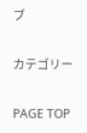ブ

カテゴリー

PAGE TOP